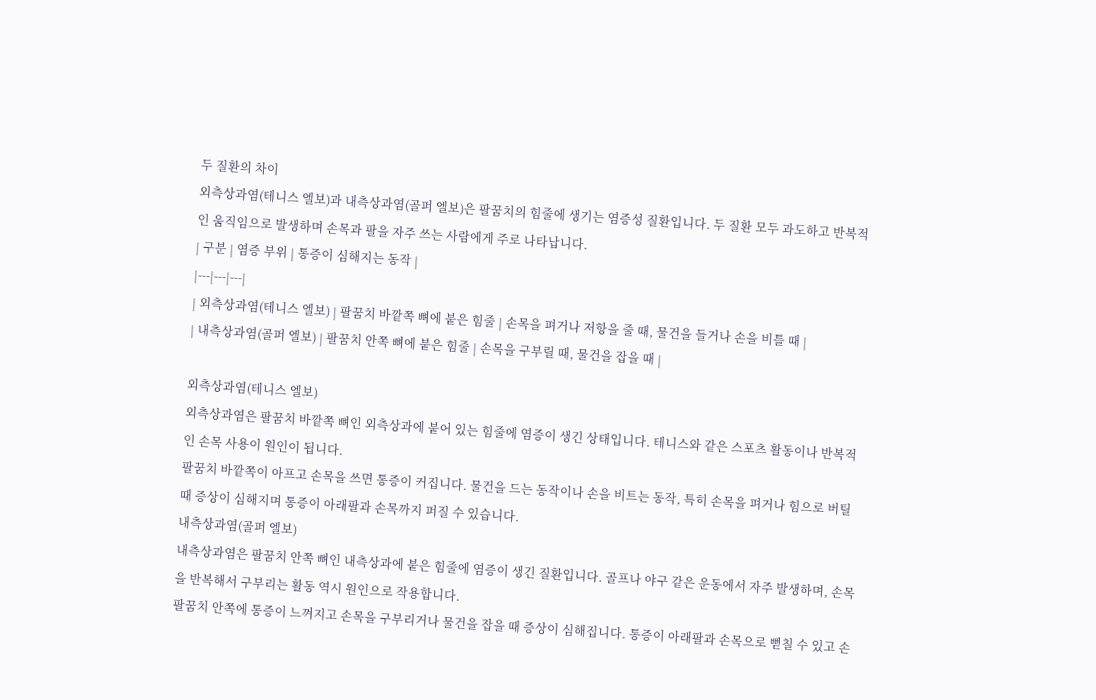두 질환의 차이
외측상과염(테니스 엘보)과 내측상과염(골퍼 엘보)은 팔꿈치의 힘줄에 생기는 염증성 질환입니다. 두 질환 모두 과도하고 반복적인 움직임으로 발생하며 손목과 팔을 자주 쓰는 사람에게 주로 나타납니다.
| 구분 | 염증 부위 | 통증이 심해지는 동작 |
|---|---|---|
| 외측상과염(테니스 엘보) | 팔꿈치 바깥쪽 뼈에 붙은 힘줄 | 손목을 펴거나 저항을 줄 때, 물건을 들거나 손을 비틀 때 |
| 내측상과염(골퍼 엘보) | 팔꿈치 안쪽 뼈에 붙은 힘줄 | 손목을 구부릴 때, 물건을 잡을 때 |

외측상과염(테니스 엘보)
외측상과염은 팔꿈치 바깥쪽 뼈인 외측상과에 붙어 있는 힘줄에 염증이 생긴 상태입니다. 테니스와 같은 스포츠 활동이나 반복적인 손목 사용이 원인이 됩니다.
팔꿈치 바깥쪽이 아프고 손목을 쓰면 통증이 커집니다. 물건을 드는 동작이나 손을 비트는 동작, 특히 손목을 펴거나 힘으로 버틸 때 증상이 심해지며 통증이 아래팔과 손목까지 퍼질 수 있습니다.
내측상과염(골퍼 엘보)
내측상과염은 팔꿈치 안쪽 뼈인 내측상과에 붙은 힘줄에 염증이 생긴 질환입니다. 골프나 야구 같은 운동에서 자주 발생하며, 손목을 반복해서 구부리는 활동 역시 원인으로 작용합니다.
팔꿈치 안쪽에 통증이 느껴지고 손목을 구부리거나 물건을 잡을 때 증상이 심해집니다. 통증이 아래팔과 손목으로 뻗칠 수 있고 손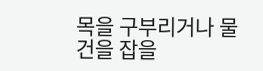목을 구부리거나 물건을 잡을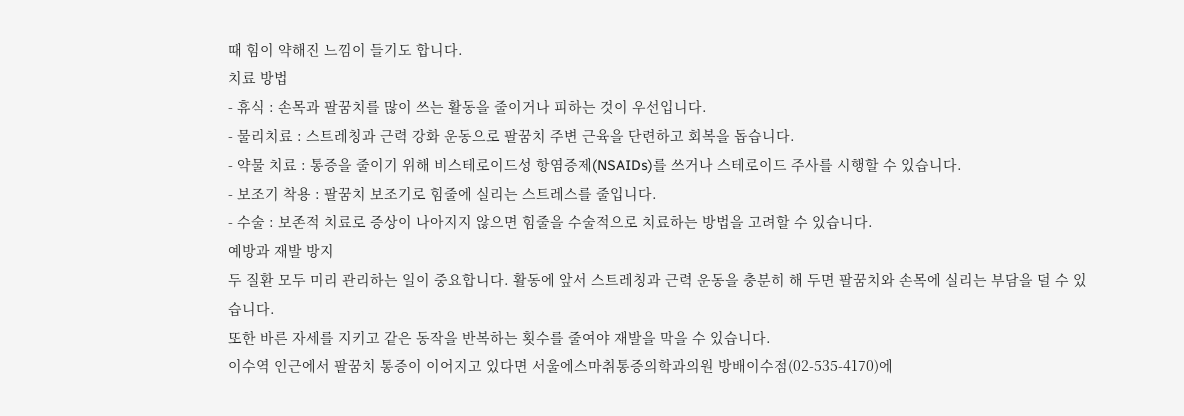때 힘이 약해진 느낌이 들기도 합니다.
치료 방법
- 휴식 : 손목과 팔꿈치를 많이 쓰는 활동을 줄이거나 피하는 것이 우선입니다.
- 물리치료 : 스트레칭과 근력 강화 운동으로 팔꿈치 주변 근육을 단련하고 회복을 돕습니다.
- 약물 치료 : 통증을 줄이기 위해 비스테로이드성 항염증제(NSAIDs)를 쓰거나 스테로이드 주사를 시행할 수 있습니다.
- 보조기 착용 : 팔꿈치 보조기로 힘줄에 실리는 스트레스를 줄입니다.
- 수술 : 보존적 치료로 증상이 나아지지 않으면 힘줄을 수술적으로 치료하는 방법을 고려할 수 있습니다.
예방과 재발 방지
두 질환 모두 미리 관리하는 일이 중요합니다. 활동에 앞서 스트레칭과 근력 운동을 충분히 해 두면 팔꿈치와 손목에 실리는 부담을 덜 수 있습니다.
또한 바른 자세를 지키고 같은 동작을 반복하는 횟수를 줄여야 재발을 막을 수 있습니다.
이수역 인근에서 팔꿈치 통증이 이어지고 있다면 서울에스마취통증의학과의원 방배이수점(02-535-4170)에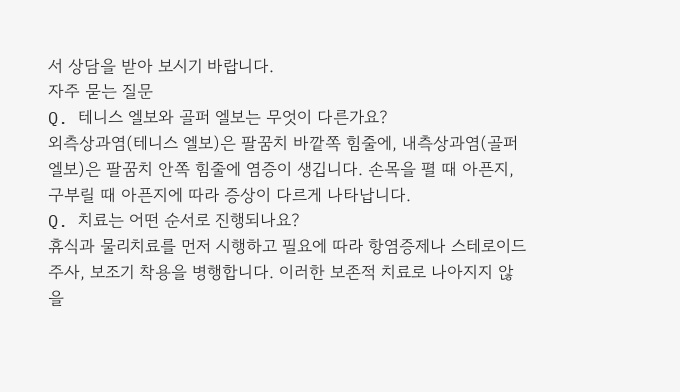서 상담을 받아 보시기 바랍니다.
자주 묻는 질문
Q. 테니스 엘보와 골퍼 엘보는 무엇이 다른가요?
외측상과염(테니스 엘보)은 팔꿈치 바깥쪽 힘줄에, 내측상과염(골퍼 엘보)은 팔꿈치 안쪽 힘줄에 염증이 생깁니다. 손목을 펼 때 아픈지, 구부릴 때 아픈지에 따라 증상이 다르게 나타납니다.
Q. 치료는 어떤 순서로 진행되나요?
휴식과 물리치료를 먼저 시행하고 필요에 따라 항염증제나 스테로이드 주사, 보조기 착용을 병행합니다. 이러한 보존적 치료로 나아지지 않을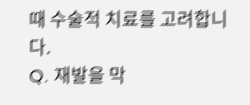때 수술적 치료를 고려합니다.
Q. 재발을 막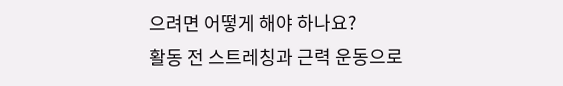으려면 어떻게 해야 하나요?
활동 전 스트레칭과 근력 운동으로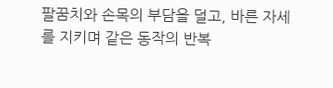팔꿈치와 손목의 부담을 덜고, 바른 자세를 지키며 같은 동작의 반복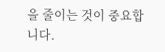을 줄이는 것이 중요합니다.